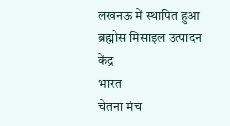लखनऊ में स्थापित हुआ ब्रह्मोस मिसाइल उत्पादन केंद्र
भारत
चेतना मंच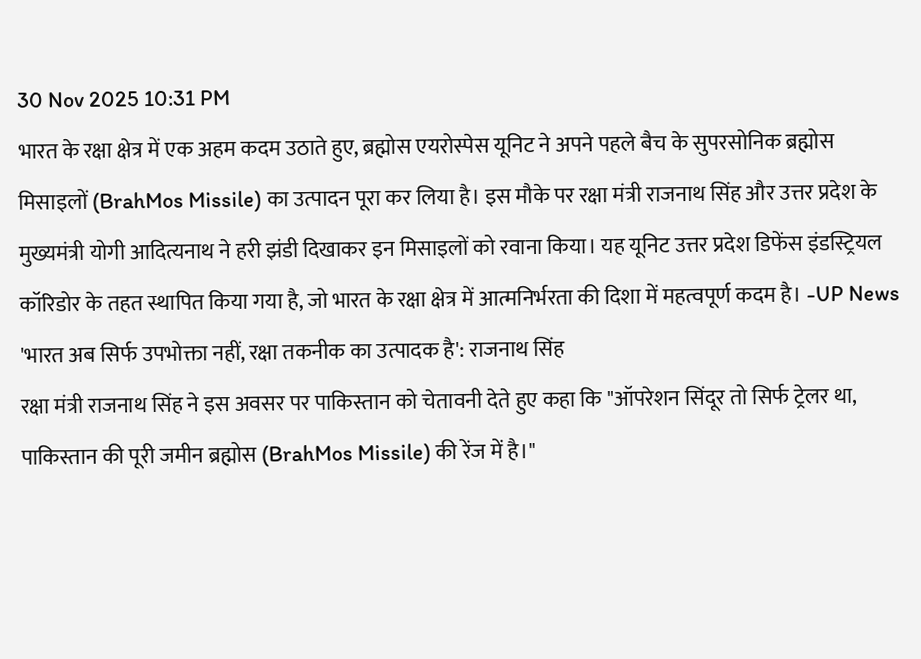30 Nov 2025 10:31 PM
भारत के रक्षा क्षेत्र में एक अहम कदम उठाते हुए, ब्रह्मोस एयरोस्पेस यूनिट ने अपने पहले बैच के सुपरसोनिक ब्रह्मोस मिसाइलों (BrahMos Missile) का उत्पादन पूरा कर लिया है। इस मौके पर रक्षा मंत्री राजनाथ सिंह और उत्तर प्रदेश के मुख्यमंत्री योगी आदित्यनाथ ने हरी झंडी दिखाकर इन मिसाइलों को रवाना किया। यह यूनिट उत्तर प्रदेश डिफेंस इंडस्ट्रियल कॉरिडोर के तहत स्थापित किया गया है, जो भारत के रक्षा क्षेत्र में आत्मनिर्भरता की दिशा में महत्वपूर्ण कदम है। -UP News
'भारत अब सिर्फ उपभोक्ता नहीं, रक्षा तकनीक का उत्पादक है': राजनाथ सिंह
रक्षा मंत्री राजनाथ सिंह ने इस अवसर पर पाकिस्तान को चेतावनी देते हुए कहा कि "ऑपरेशन सिंदूर तो सिर्फ ट्रेलर था, पाकिस्तान की पूरी जमीन ब्रह्मोस (BrahMos Missile) की रेंज में है।"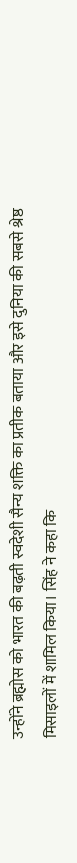उन्होंने ब्रह्मोस को भारत की बढ़ती स्वदेशी सैन्य शक्ति का प्रतीक बताया और इसे दुनिया की सबसे श्रेष्ठ मिसाइलों में शामिल किया। सिंह ने कहा कि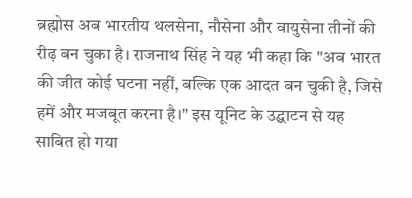ब्रह्मोस अब भारतीय थलसेना, नौसेना और वायुसेना तीनों की रीढ़ बन चुका है। राजनाथ सिंह ने यह भी कहा कि "अब भारत की जीत कोई घटना नहीं, बल्कि एक आदत बन चुकी है, जिसे हमें और मजबूत करना है।" इस यूनिट के उद्घाटन से यह साबित हो गया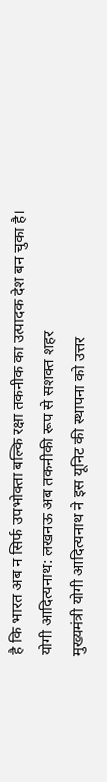है कि भारत अब न सिर्फ उपभोक्ता बल्कि रक्षा तकनीक का उत्पादक देश बन चुका है।
योगी आदित्यनाथ: लखनऊ अब तकनीकी रूप से सशक्त शहर
मुख्यमंत्री योगी आदित्यनाथ ने इस यूनिट की स्थापना को उत्तर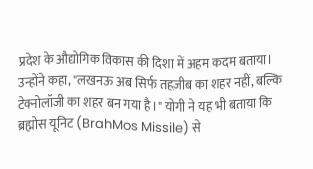प्रदेश के औद्योगिक विकास की दिशा में अहम कदम बताया। उन्होंने कहा, "लखनऊ अब सिर्फ तहज़ीब का शहर नहीं, बल्कि टेक्नोलॉजी का शहर बन गया है।" योगी ने यह भी बताया कि ब्रह्मोस यूनिट (BrahMos Missile) से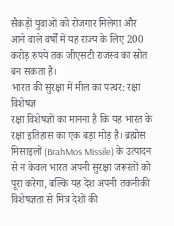सैकड़ों युवाओं को रोजगार मिलेगा और आने वाले वर्षों में यह राज्य के लिए 200 करोड़ रुपये तक जीएसटी राजस्व का स्रोत बन सकता है।
भारत की सुरक्षा में मील का पत्थर: रक्षा विशेषज्ञ
रक्षा विशेषज्ञों का मानना है कि यह भारत के रक्षा इतिहास का एक बड़ा मोड़ है। ब्रह्मोस मिसाइलों (BrahMos Missile) के उत्पादन से न केवल भारत अपनी सुरक्षा जरूरतों को पूरा करेगा, बल्कि यह देश अपनी तकनीकी विशेषज्ञता से मित्र देशों की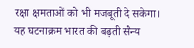रक्षा क्षमताओं को भी मजबूती दे सकेगा।
यह घटनाक्रम भारत की बढ़ती सैन्य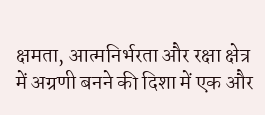क्षमता, आत्मनिर्भरता और रक्षा क्षेत्र में अग्रणी बनने की दिशा में एक और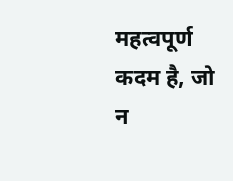महत्वपूर्ण कदम है, जो न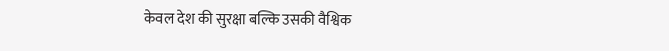केवल देश की सुरक्षा बल्कि उसकी वैश्विक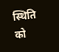स्थिति को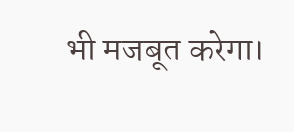भी मजबूत करेगा।